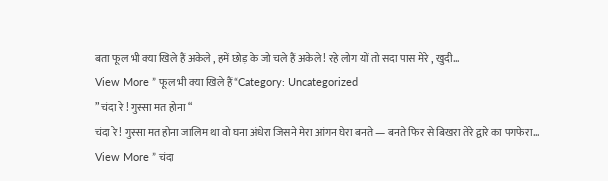बता फूल भी क्या खिले हैं अकेले , हमें छोड़ के जो चले हैं अकेले ! रहे लोग यों तो सदा पास मेरे , खुदी…
View More ” फूल भी क्या खिले हैं “Category: Uncategorized
” चंदा रे ! गुस्सा मत होना “
चंदा रे ! गुस्सा मत होना जालिम था वो घना अंधेरा जिसने मेरा आंगन घेरा बनते — बनते फिर से बिखरा तेरे द्वारे का पगफेरा…
View More ” चंदा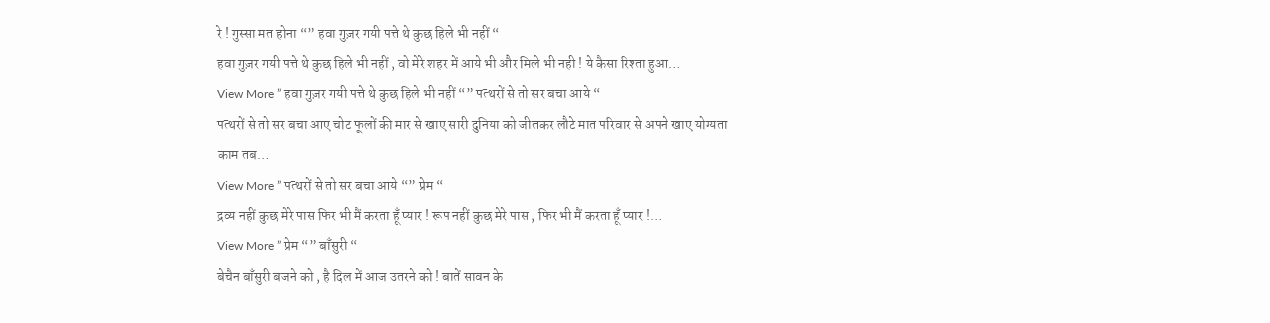रे ! गुस्सा मत होना “” हवा गुज़र गयी पत्ते थे कुछ हिले भी नहीं “
हवा गुज़र गयी पत्ते थे कुछ हिले भी नहीं , वो मेरे शहर में आये भी और मिले भी नही ! ये कैसा रिश्ता हुआ…
View More ” हवा गुज़र गयी पत्ते थे कुछ हिले भी नहीं “” पत्थरों से तो सर बचा आये “
पत्थरों से तो सर बचा आए चोट फूलों की मार से खाए सारी दुनिया को जीतकर लौटे मात परिवार से अपने खाए योग्यता काम तब…
View More ” पत्थरों से तो सर बचा आये “” प्रेम “
द्रव्य नहीं कुछ मेरे पास फिर भी मैं करता हूँ प्यार ! रूप नहीं कुछ मेरे पास , फिर भी मैं करता हूँ प्यार !…
View More ” प्रेम “” बाँसुरी “
बेचैन बाँसुरी बजने को , है दिल में आज उतरने को ! बातें सावन के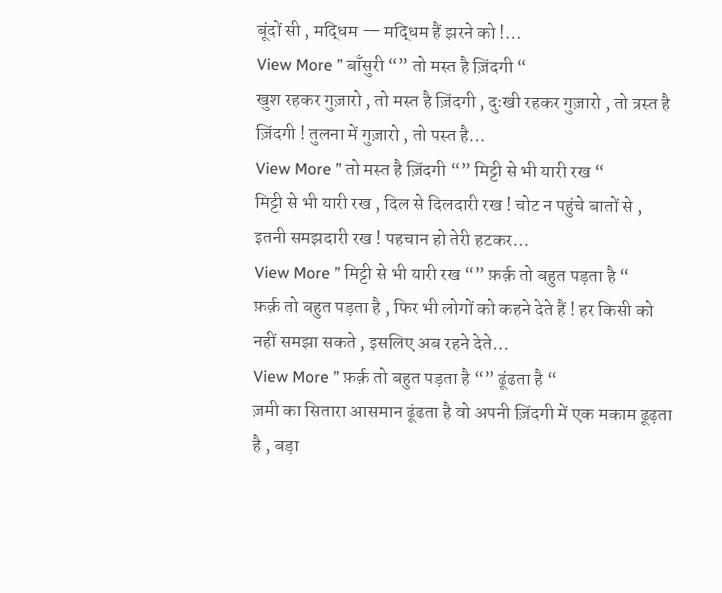बूंदों सी , मद्धिम — मद्धिम हैं झरने को !…
View More ” बाँसुरी “” तो मस्त है ज़िंदगी “
खुश रहकर गुज़ारो , तो मस्त है ज़िंदगी , दुःखी रहकर गुज़ारो , तो त्रस्त है ज़िंदगी ! तुलना में गुज़ारो , तो पस्त है…
View More ” तो मस्त है ज़िंदगी “” मिट्टी से भी यारी रख “
मिट्टी से भी यारी रख , दिल से दिलदारी रख ! चोट न पहुंचे बातों से , इतनी समझदारी रख ! पहचान हो तेरी हटकर…
View More ” मिट्टी से भी यारी रख “” फ़र्क़ तो बहुत पड़ता है “
फ़र्क़ तो बहुत पड़ता है , फिर भी लोगों को कहने देते हैं ! हर किसी को नहीं समझा सकते , इसलिए अब रहने देते…
View More ” फ़र्क़ तो बहुत पड़ता है “” ढूंढता है “
ज़मी का सितारा आसमान ढूंढता है वो अपनी ज़िंदगी में एक मकाम ढूढ़ता है , बड़ा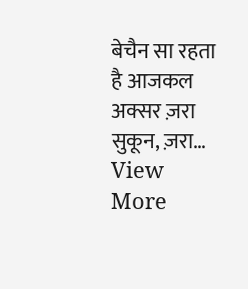बेचैन सा रहता है आजकल अक्सर ज़रा सुकून, ज़रा…
View More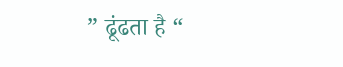” ढूंढता है “